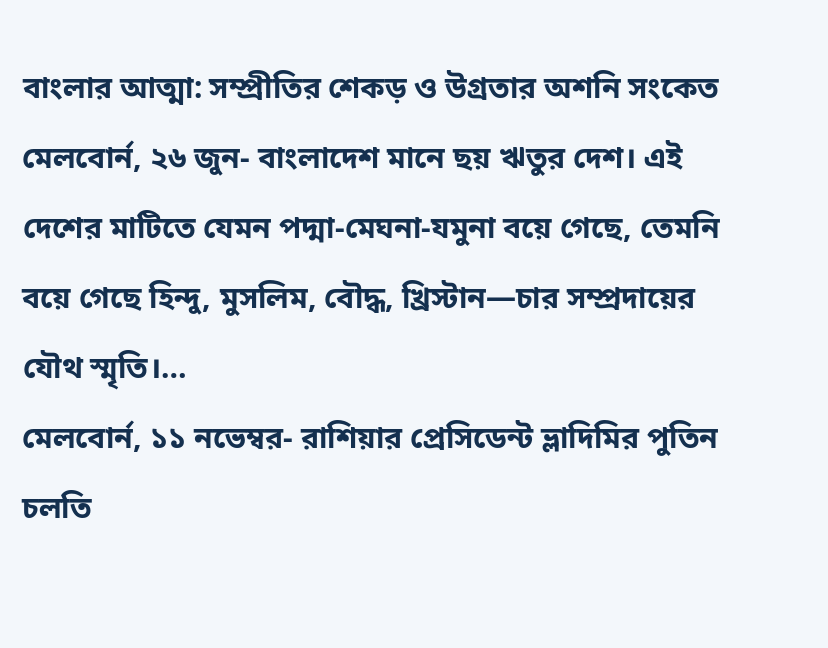বাংলার আত্মা: সম্প্রীতির শেকড় ও উগ্রতার অশনি সংকেত
মেলবোর্ন, ২৬ জুন- বাংলাদেশ মানে ছয় ঋতুর দেশ। এই দেশের মাটিতে যেমন পদ্মা-মেঘনা-যমুনা বয়ে গেছে, তেমনি বয়ে গেছে হিন্দু, মুসলিম, বৌদ্ধ, খ্রিস্টান—চার সম্প্রদায়ের যৌথ স্মৃতি।…
মেলবোর্ন, ১১ নভেম্বর- রাশিয়ার প্রেসিডেন্ট ভ্লাদিমির পুতিন চলতি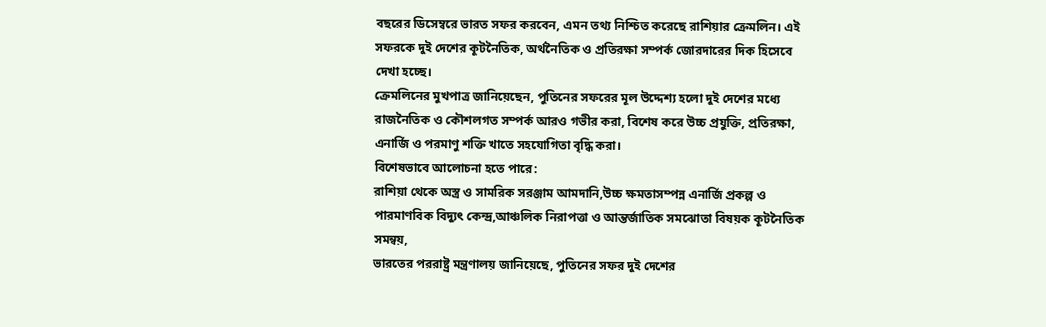বছরের ডিসেম্বরে ভারত সফর করবেন, এমন তথ্য নিশ্চিত করেছে রাশিয়ার ক্রেমলিন। এই সফরকে দুই দেশের কূটনৈতিক, অর্থনৈতিক ও প্রতিরক্ষা সম্পর্ক জোরদারের দিক হিসেবে দেখা হচ্ছে।
ক্রেমলিনের মুখপাত্র জানিয়েছেন, পুতিনের সফরের মূল উদ্দেশ্য হলো দুই দেশের মধ্যে রাজনৈতিক ও কৌশলগত সম্পর্ক আরও গভীর করা, বিশেষ করে উচ্চ প্রযুক্তি, প্রতিরক্ষা, এনার্জি ও পরমাণু শক্তি খাতে সহযোগিতা বৃদ্ধি করা।
বিশেষভাবে আলোচনা হতে পারে:
রাশিয়া থেকে অস্ত্র ও সামরিক সরঞ্জাম আমদানি,উচ্চ ক্ষমতাসম্পন্ন এনার্জি প্রকল্প ও পারমাণবিক বিদ্যুৎ কেন্দ্র,আঞ্চলিক নিরাপত্তা ও আন্তর্জাতিক সমঝোতা বিষয়ক কূটনৈতিক সমন্বয়,
ভারতের পররাষ্ট্র মন্ত্রণালয় জানিয়েছে, পুতিনের সফর দুই দেশের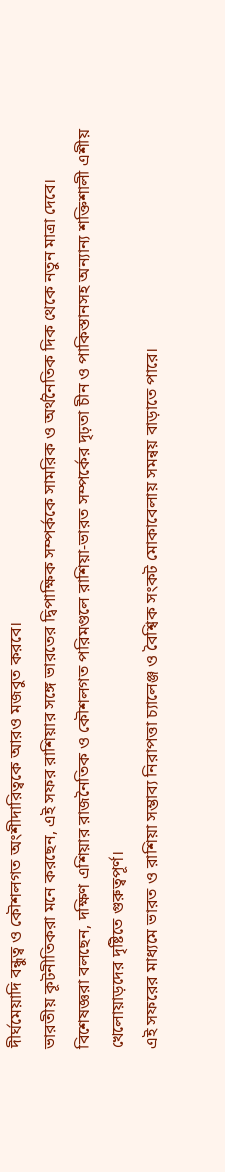দীর্ঘমেয়াদি বন্ধুত্ব ও কৌশলগত অংশীদারিত্বকে আরও মজবুত করবে।
ভারতীয় কূটনীতিকরা মনে করছেন, এই সফর রাশিয়ার সঙ্গে ভারতের দ্বিপাক্ষিক সম্পর্ককে সামরিক ও অর্থনৈতিক দিক থেকে নতুন মাত্রা দেবে।
বিশেষজ্ঞরা বলছেন, দক্ষিণ এশিয়ার রাজনৈতিক ও কৌশলগত পরিমণ্ডলে রাশিয়া-ভারত সম্পর্কের দৃঢ়তা চীন ও পাকিস্তানসহ অন্যান্য শক্তিশালী এশীয় খেলোয়াড়দের দৃষ্টিতে গুরুত্বপূর্ণ।
এই সফরের মাধ্যমে ভারত ও রাশিয়া সম্ভাব্য নিরাপত্তা চ্যালেঞ্জ ও বৈশ্বিক সংকট মোকাবেলায় সমন্বয় বাড়াতে পারে।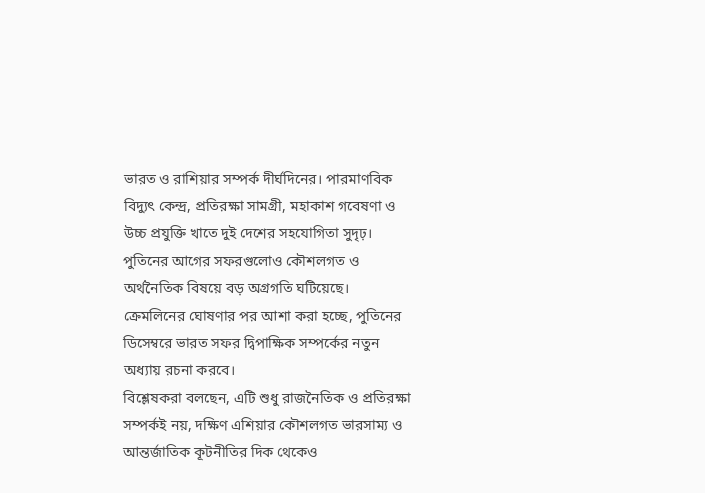ভারত ও রাশিয়ার সম্পর্ক দীর্ঘদিনের। পারমাণবিক বিদ্যুৎ কেন্দ্র, প্রতিরক্ষা সামগ্রী, মহাকাশ গবেষণা ও উচ্চ প্রযুক্তি খাতে দুই দেশের সহযোগিতা সুদৃঢ়।
পুতিনের আগের সফরগুলোও কৌশলগত ও অর্থনৈতিক বিষয়ে বড় অগ্রগতি ঘটিয়েছে।
ক্রেমলিনের ঘোষণার পর আশা করা হচ্ছে, পুতিনের ডিসেম্বরে ভারত সফর দ্বিপাক্ষিক সম্পর্কের নতুন অধ্যায় রচনা করবে।
বিশ্লেষকরা বলছেন, এটি শুধু রাজনৈতিক ও প্রতিরক্ষা সম্পর্কই নয়, দক্ষিণ এশিয়ার কৌশলগত ভারসাম্য ও আন্তর্জাতিক কূটনীতির দিক থেকেও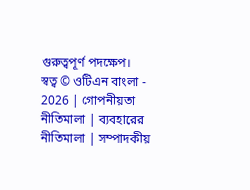গুরুত্বপূর্ণ পদক্ষেপ।
স্বত্ব © ওটিএন বাংলা - 2026 | গোপনীয়তা নীতিমালা | ব্যবহারের নীতিমালা | সম্পাদকীয়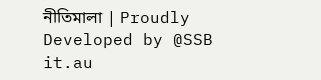নীতিমালা | Proudly Developed by @SSB it.au